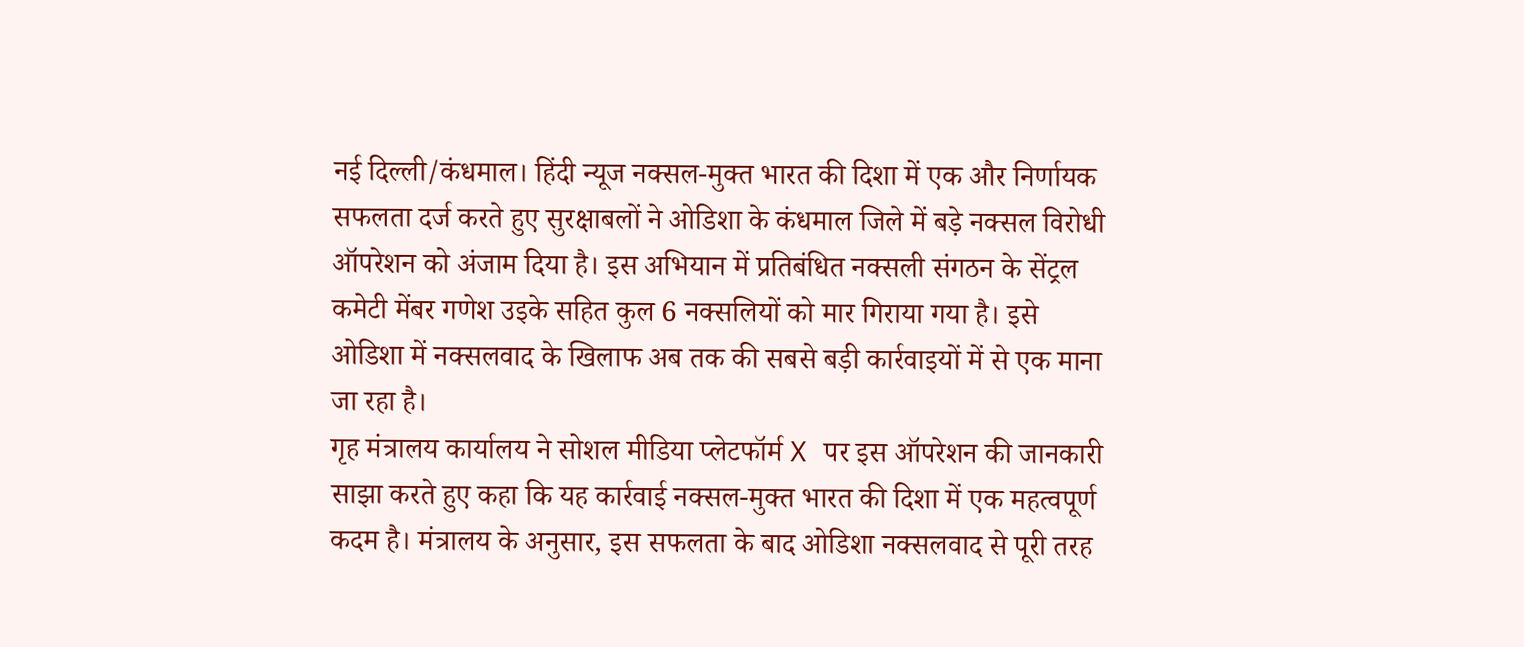नई दिल्ली/कंधमाल। हिंदी न्यूज नक्सल-मुक्त भारत की दिशा में एक और निर्णायक सफलता दर्ज करते हुए सुरक्षाबलों ने ओडिशा के कंधमाल जिले में बड़े नक्सल विरोधी ऑपरेशन को अंजाम दिया है। इस अभियान में प्रतिबंधित नक्सली संगठन के सेंट्रल कमेटी मेंबर गणेश उइके सहित कुल 6 नक्सलियों को मार गिराया गया है। इसे ओडिशा में नक्सलवाद के खिलाफ अब तक की सबसे बड़ी कार्रवाइयों में से एक माना जा रहा है।
गृह मंत्रालय कार्यालय ने सोशल मीडिया प्लेटफॉर्म X पर इस ऑपरेशन की जानकारी साझा करते हुए कहा कि यह कार्रवाई नक्सल-मुक्त भारत की दिशा में एक महत्वपूर्ण कदम है। मंत्रालय के अनुसार, इस सफलता के बाद ओडिशा नक्सलवाद से पूरी तरह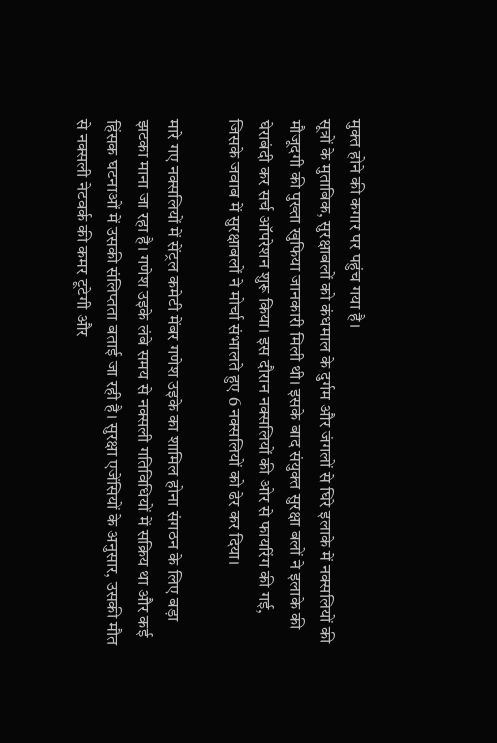मुक्त होने की कगार पर पहुंच गया है।
सूत्रों के मुताबिक, सुरक्षाबलों को कंधमाल के दुर्गम और जंगलों से घिरे इलाके में नक्सलियों की मौजूदगी की पुख्ता खुफिया जानकारी मिली थी। इसके बाद संयुक्त सुरक्षा बलों ने इलाके की घेराबंदी कर सर्च ऑपरेशन शुरू किया। इस दौरान नक्सलियों की ओर से फायरिंग की गई, जिसके जवाब में सुरक्षाबलों ने मोर्चा संभालते हुए 6 नक्सलियों को ढेर कर दिया।

मारे गए नक्सलियों में सेंट्रल कमेटी मेंबर गणेश उइके का शामिल होना संगठन के लिए बड़ा झटका माना जा रहा है। गणेश उइके लंबे समय से नक्सली गतिविधियों में सक्रिय था और कई हिंसक घटनाओं में उसकी संलिप्तता बताई जा रही है। सुरक्षा एजेंसियों के अनुसार, उसकी मौत से नक्सली नेटवर्क की कमर टूटेगी और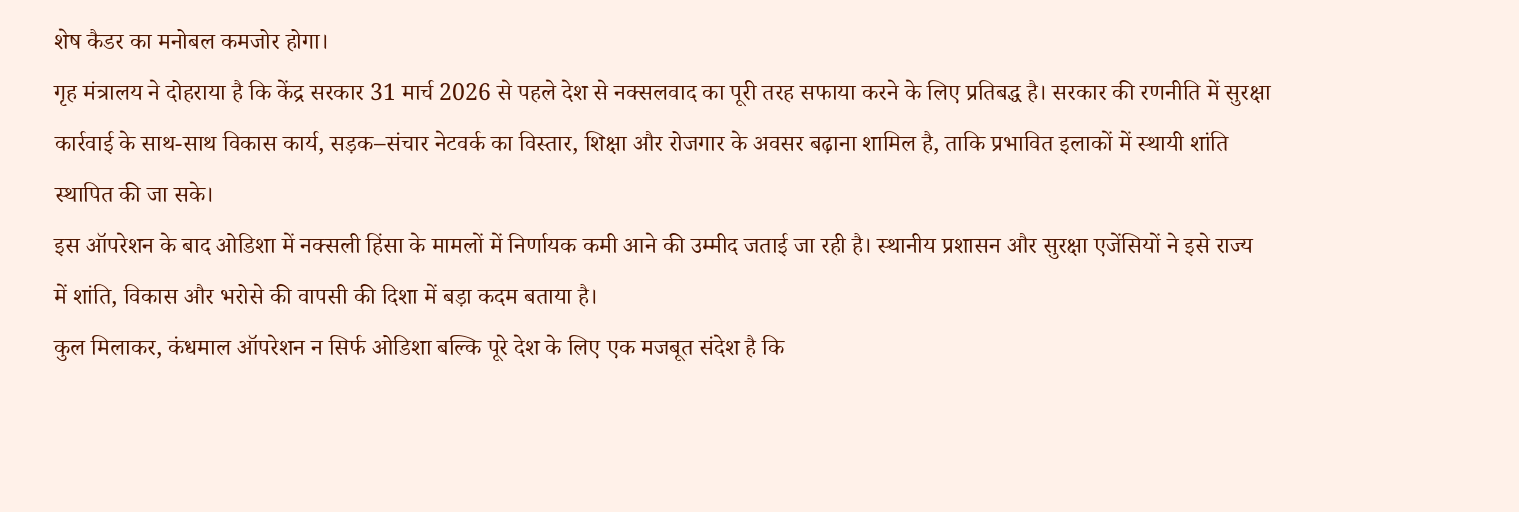शेष कैडर का मनोबल कमजोर होगा।
गृह मंत्रालय ने दोहराया है कि केंद्र सरकार 31 मार्च 2026 से पहले देश से नक्सलवाद का पूरी तरह सफाया करने के लिए प्रतिबद्ध है। सरकार की रणनीति में सुरक्षा कार्रवाई के साथ-साथ विकास कार्य, सड़क–संचार नेटवर्क का विस्तार, शिक्षा और रोजगार के अवसर बढ़ाना शामिल है, ताकि प्रभावित इलाकों में स्थायी शांति स्थापित की जा सके।
इस ऑपरेशन के बाद ओडिशा में नक्सली हिंसा के मामलों में निर्णायक कमी आने की उम्मीद जताई जा रही है। स्थानीय प्रशासन और सुरक्षा एजेंसियों ने इसे राज्य में शांति, विकास और भरोसे की वापसी की दिशा में बड़ा कदम बताया है।
कुल मिलाकर, कंधमाल ऑपरेशन न सिर्फ ओडिशा बल्कि पूरे देश के लिए एक मजबूत संदेश है कि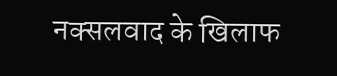नक्सलवाद के खिलाफ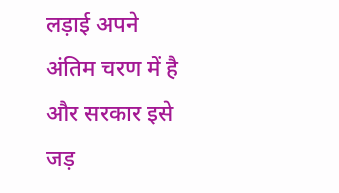लड़ाई अपने अंतिम चरण में है और सरकार इसे जड़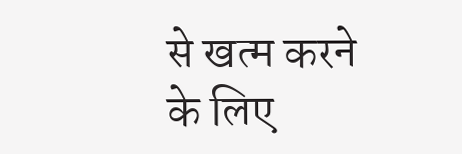से खत्म करने के लिए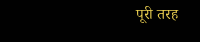पूरी तरह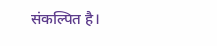संकल्पित है।